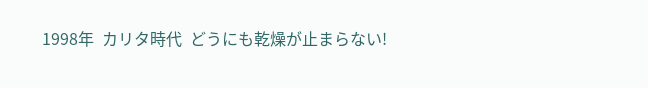1998年  カリタ時代  どうにも乾燥が止まらない!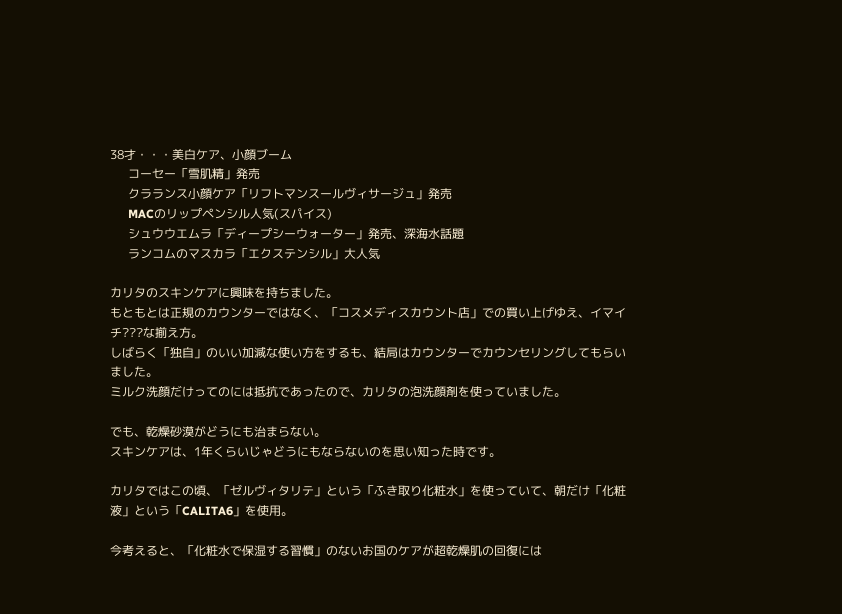38才・・・美白ケア、小顔ブーム
      コーセー「雪肌精」発売
      クラランス小顔ケア「リフトマンスールヴィサージュ」発売
      MACのリップペンシル人気(スパイス)
      シュウウエムラ「ディープシーウォーター」発売、深海水話題
      ランコムのマスカラ「エクステンシル」大人気

カリタのスキンケアに興味を持ちました。
もともとは正規のカウンターではなく、「コスメディスカウント店」での買い上げゆえ、イマイチ???な揃え方。
しばらく「独自」のいい加減な使い方をするも、結局はカウンターでカウンセリングしてもらいました。
ミルク洗顔だけってのには抵抗であったので、カリタの泡洗顔剤を使っていました。

でも、乾燥砂漠がどうにも治まらない。
スキンケアは、1年くらいじゃどうにもならないのを思い知った時です。

カリタではこの頃、「ゼルヴィタリテ」という「ふき取り化粧水」を使っていて、朝だけ「化粧液」という「CALITA6」を使用。

今考えると、「化粧水で保湿する習慣」のないお国のケアが超乾燥肌の回復には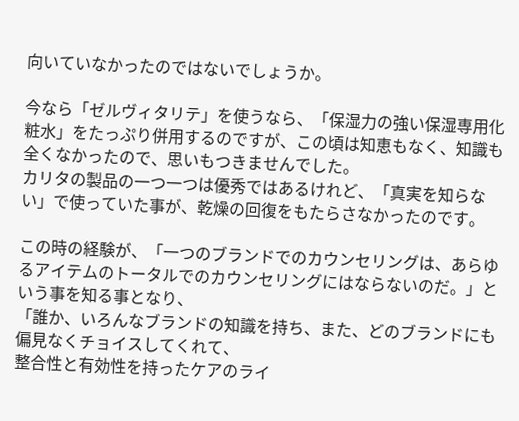向いていなかったのではないでしょうか。

今なら「ゼルヴィタリテ」を使うなら、「保湿力の強い保湿専用化粧水」をたっぷり併用するのですが、この頃は知恵もなく、知識も全くなかったので、思いもつきませんでした。
カリタの製品の一つ一つは優秀ではあるけれど、「真実を知らない」で使っていた事が、乾燥の回復をもたらさなかったのです。

この時の経験が、「一つのブランドでのカウンセリングは、あらゆるアイテムのトータルでのカウンセリングにはならないのだ。」という事を知る事となり、
「誰か、いろんなブランドの知識を持ち、また、どのブランドにも偏見なくチョイスしてくれて、
整合性と有効性を持ったケアのライ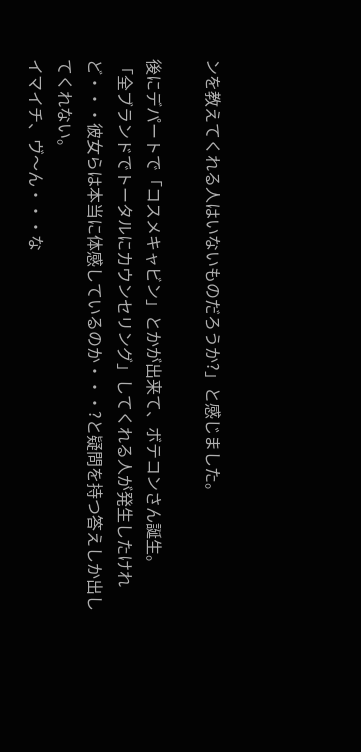ンを教えてくれる人はいないものだろうか?」と感じました。

後にデパートで「コスメキャビン」とかが出来て、ボテコンさん誕生。
「全ブランドでトータルにカウンセリング」してくれる人が発生したけれど・・・彼女らは本当に体感しているのか・・・?と疑問を持つ答えしか出してくれない。
イマイチ、ヴ〜ん・・・な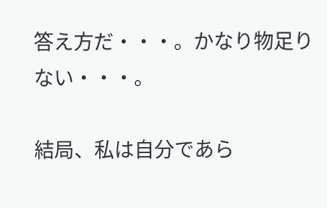答え方だ・・・。かなり物足りない・・・。

結局、私は自分であら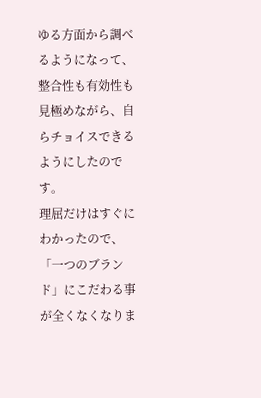ゆる方面から調べるようになって、
整合性も有効性も見極めながら、自らチョイスできるようにしたのです。
理屈だけはすぐにわかったので、「一つのブランド」にこだわる事が全くなくなりま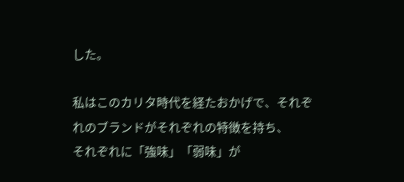した。

私はこのカリタ時代を経たおかげで、それぞれのブランドがそれぞれの特徴を持ち、
それぞれに「強味」「弱味」が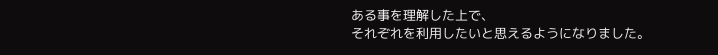ある事を理解した上で、
それぞれを利用したいと思えるようになりました。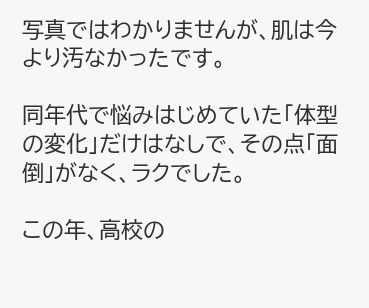写真ではわかりませんが、肌は今より汚なかったです。

同年代で悩みはじめていた「体型の変化」だけはなしで、その点「面倒」がなく、ラクでした。

この年、高校の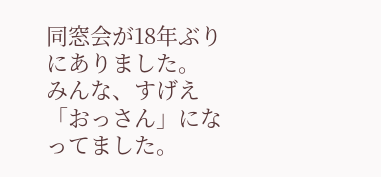同窓会が18年ぶりにありました。
みんな、すげえ「おっさん」になってました。